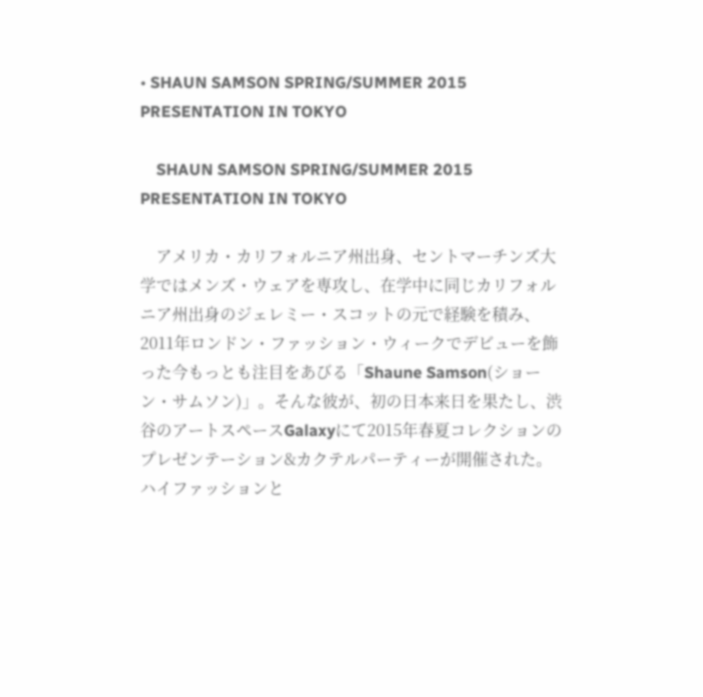• SHAUN SAMSON SPRING/SUMMER 2015 PRESENTATION IN TOKYO

    SHAUN SAMSON SPRING/SUMMER 2015 PRESENTATION IN TOKYO

    アメリカ・カリフォルニア州出身、セントマーチンズ大学ではメンズ・ウェアを専攻し、在学中に同じカリフォルニア州出身のジェレミー・スコットの元で経験を積み、2011年ロンドン・ファッション・ウィークでデビューを飾った今もっとも注目をあびる「Shaune Samson(ショーン・サムソン)」。そんな彼が、初の日本来日を果たし、渋谷のアートスペースGalaxyにて2015年春夏コレクションのプレゼンテーション&カクテルパーティーが開催された。ハイファッションと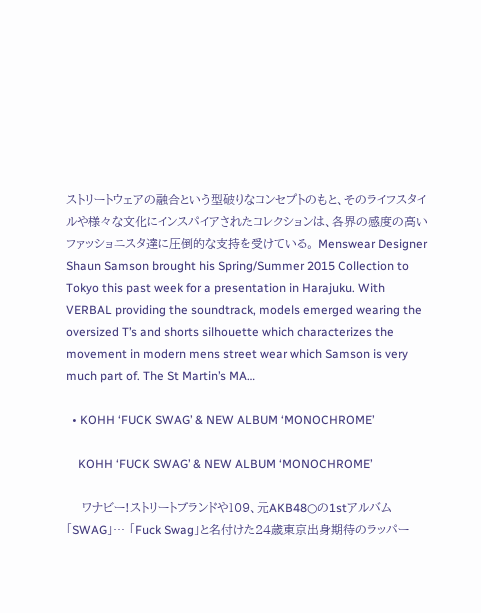ストリートウェアの融合という型破りなコンセプトのもと、そのライフスタイルや様々な文化にインスパイアされたコレクションは、各界の感度の高いファッショニスタ達に圧倒的な支持を受けている。 Menswear Designer Shaun Samson brought his Spring/Summer 2015 Collection to Tokyo this past week for a presentation in Harajuku. With VERBAL providing the soundtrack, models emerged wearing the oversized T’s and shorts silhouette which characterizes the movement in modern mens street wear which Samson is very much part of. The St Martin’s MA…

  • KOHH ‘FUCK SWAG’ & NEW ALBUM ‘MONOCHROME’

    KOHH ‘FUCK SWAG’ & NEW ALBUM ‘MONOCHROME’

    ワナビー!ストリートブランドや109、元AKB48○の1stアルバム「SWAG」… 「Fuck Swag」と名付けた24歳東京出身期待のラッパー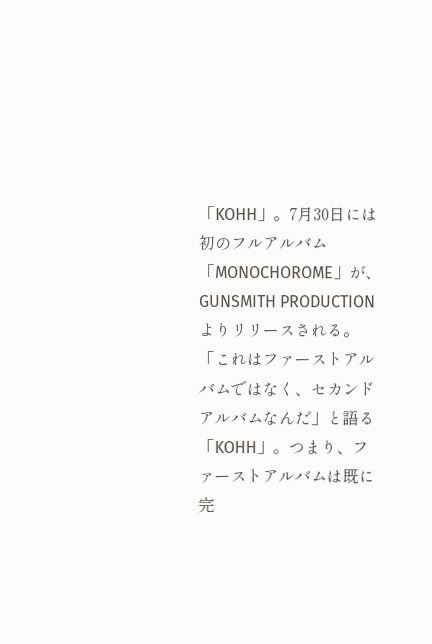「KOHH」。7月30日には初のフルアルバム「MONOCHOROME」が、GUNSMITH PRODUCTIONよりリリースされる。「これはファーストアルバムではなく、セカンドアルバムなんだ」と語る「KOHH」。つまり、ファーストアルバムは既に完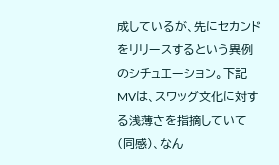成しているが、先にセカンドをリリースするという異例のシチュエーション。下記MVは、スワッグ文化に対する浅薄さを指摘していて(同感)、なん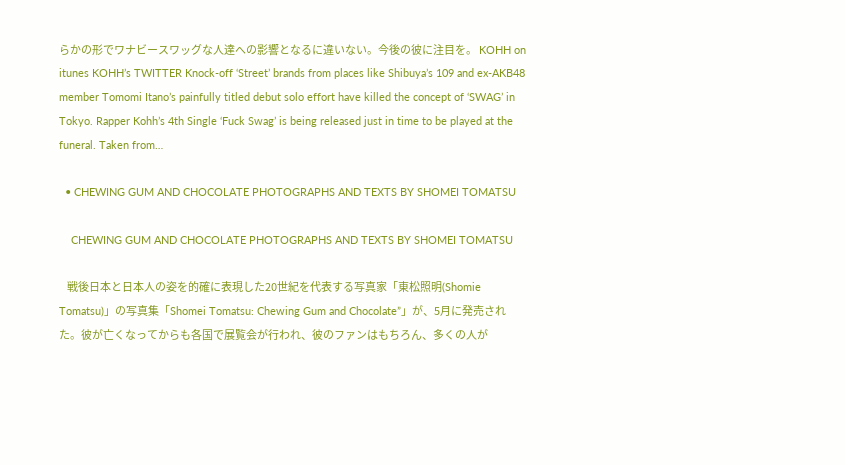らかの形でワナビースワッグな人達への影響となるに違いない。今後の彼に注目を。 KOHH on itunes KOHH’s TWITTER Knock-off ‘Street’ brands from places like Shibuya’s 109 and ex-AKB48 member Tomomi Itano’s painfully titled debut solo effort have killed the concept of ‘SWAG’ in Tokyo. Rapper Kohh’s 4th Single ‘Fuck Swag’ is being released just in time to be played at the funeral. Taken from…

  • CHEWING GUM AND CHOCOLATE PHOTOGRAPHS AND TEXTS BY SHOMEI TOMATSU

    CHEWING GUM AND CHOCOLATE PHOTOGRAPHS AND TEXTS BY SHOMEI TOMATSU

    戦後日本と日本人の姿を的確に表現した20世紀を代表する写真家「東松照明(Shomie Tomatsu)」の写真集「Shomei Tomatsu: Chewing Gum and Chocolate”」が、5月に発売された。彼が亡くなってからも各国で展覧会が行われ、彼のファンはもちろん、多くの人が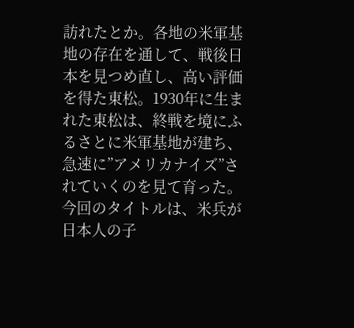訪れたとか。各地の米軍基地の存在を通して、戦後日本を見つめ直し、高い評価を得た東松。1930年に生まれた東松は、終戦を境にふるさとに米軍基地が建ち、急速に”アメリカナイズ”されていくのを見て育った。今回のタイトルは、米兵が日本人の子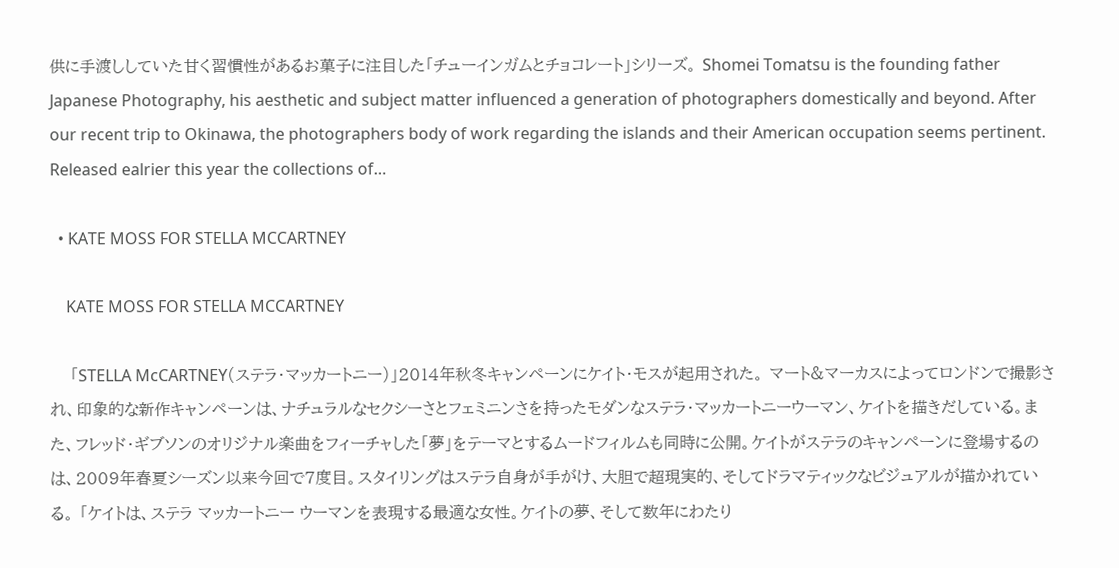供に手渡ししていた甘く習慣性があるお菓子に注目した「チューインガムとチョコレート」シリーズ。 Shomei Tomatsu is the founding father Japanese Photography, his aesthetic and subject matter influenced a generation of photographers domestically and beyond. After our recent trip to Okinawa, the photographers body of work regarding the islands and their American occupation seems pertinent. Released ealrier this year the collections of…

  • KATE MOSS FOR STELLA MCCARTNEY

    KATE MOSS FOR STELLA MCCARTNEY

    「STELLA McCARTNEY(ステラ・マッカートニー)」2014年秋冬キャンペーンにケイト・モスが起用された。 マート&マーカスによってロンドンで撮影され、印象的な新作キャンペーンは、ナチュラルなセクシーさとフェミニンさを持ったモダンなステラ・マッカートニーウーマン、ケイトを描きだしている。また、フレッド・ギブソンのオリジナル楽曲をフィーチャした「夢」をテーマとするムードフィルムも同時に公開。ケイトがステラのキャンペーンに登場するのは、2009年春夏シーズン以来今回で7度目。スタイリングはステラ自身が手がけ、大胆で超現実的、そしてドラマティックなビジュアルが描かれている。 「ケイトは、ステラ マッカートニー ウーマンを表現する最適な女性。ケイトの夢、そして数年にわたり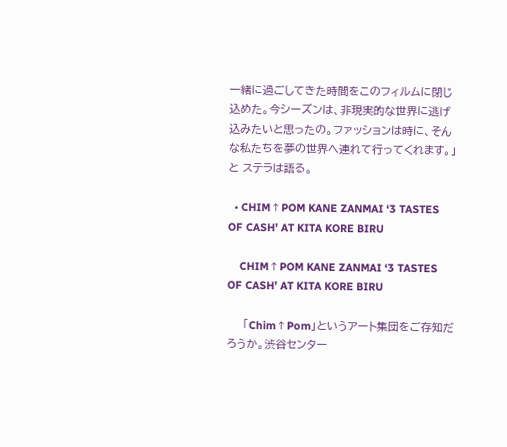一緒に過ごしてきた時間をこのフィルムに閉じ込めた。今シーズンは、非現実的な世界に逃げ込みたいと思ったの。ファッションは時に、そんな私たちを夢の世界へ連れて行ってくれます。」と ステラは語る。

  • CHIM↑POM KANE ZANMAI ‘3 TASTES OF CASH’ AT KITA KORE BIRU

    CHIM↑POM KANE ZANMAI ‘3 TASTES OF CASH’ AT KITA KORE BIRU

    「Chim↑Pom」というアート集団をご存知だろうか。渋谷センター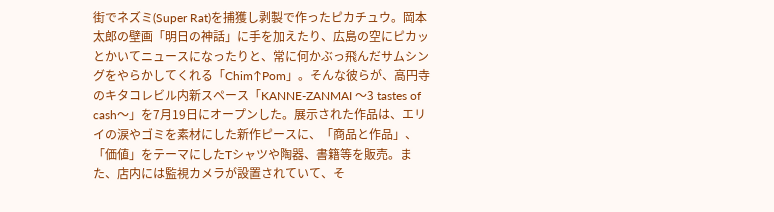街でネズミ(Super Rat)を捕獲し剥製で作ったピカチュウ。岡本太郎の壁画「明日の神話」に手を加えたり、広島の空にピカッとかいてニュースになったりと、常に何かぶっ飛んだサムシングをやらかしてくれる「Chim↑Pom」。そんな彼らが、高円寺のキタコレビル内新スペース「KANNE-ZANMAI 〜3 tastes of cash〜」を7月19日にオープンした。展示された作品は、エリイの涙やゴミを素材にした新作ピースに、「商品と作品」、「価値」をテーマにしたTシャツや陶器、書籍等を販売。また、店内には監視カメラが設置されていて、そ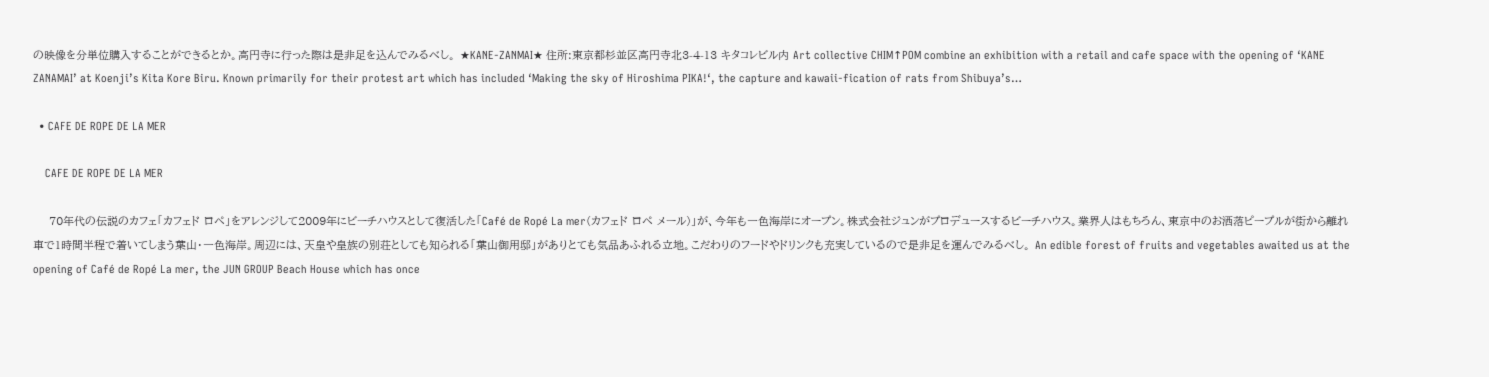の映像を分単位購入することができるとか。高円寺に行った際は是非足を込んでみるべし。 ★KANE-ZANMAI★ 住所:東京都杉並区高円寺北3-4-13 キタコレビル内 Art collective CHIM↑POM combine an exhibition with a retail and cafe space with the opening of ‘KANE ZANAMAI’ at Koenji’s Kita Kore Biru. Known primarily for their protest art which has included ‘Making the sky of Hiroshima PIKA!‘, the capture and kawaii-fication of rats from Shibuya’s…

  • CAFE DE ROPE DE LA MER

    CAFE DE ROPE DE LA MER

    70年代の伝説のカフェ「カフェド ロペ」をアレンジして2009年にビーチハウスとして復活した「Café de Ropé La mer(カフェド ロペ メール)」が、今年も一色海岸にオープン。株式会社ジュンがプロデュースするビーチハウス。業界人はもちろん、東京中のお洒落ピープルが街から離れ車で1時間半程で着いてしまう葉山・一色海岸。周辺には、天皇や皇族の別荘としても知られる「葉山御用邸」がありとても気品あふれる立地。こだわりのフードやドリンクも充実しているので是非足を運んでみるべし。 An edible forest of fruits and vegetables awaited us at the opening of Café de Ropé La mer, the JUN GROUP Beach House which has once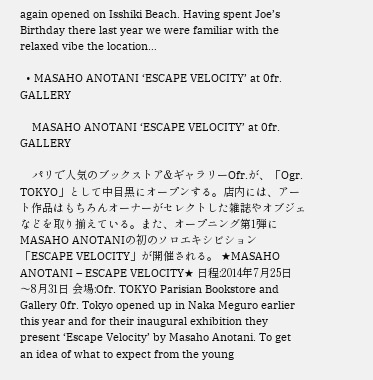again opened on Isshiki Beach. Having spent Joe’s Birthday there last year we were familiar with the relaxed vibe the location…

  • MASAHO ANOTANI ‘ESCAPE VELOCITY’ at 0fr. GALLERY

    MASAHO ANOTANI ‘ESCAPE VELOCITY’ at 0fr. GALLERY

    パリで人気のブックストア&ギャラリーOfr.が、「Ogr. TOKYO」として中目黒にオープンする。店内には、アート作品はもちろんオーナーがセレクトした雑誌やオブジェなどを取り揃えている。また、オープニング第1弾にMASAHO ANOTANIの初のソロエキシビション「ESCAPE VELOCITY」が開催される。 ★MASAHO ANOTANI – ESCAPE VELOCITY★ 日程:2014年7月25日〜8月31日 会場:Ofr. TOKYO Parisian Bookstore and Gallery 0fr. Tokyo opened up in Naka Meguro earlier this year and for their inaugural exhibition they present ‘Escape Velocity’ by Masaho Anotani. To get an idea of what to expect from the young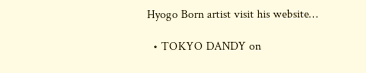Hyogo Born artist visit his website…

  • TOKYO DANDY on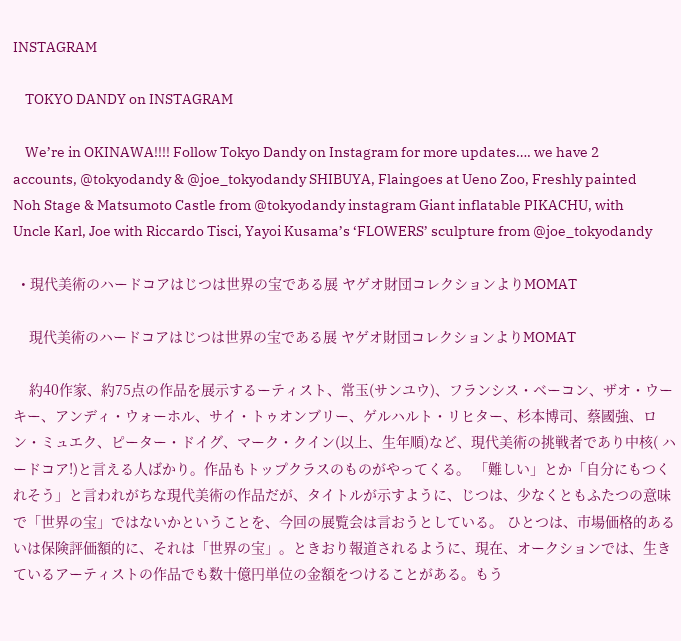INSTAGRAM

    TOKYO DANDY on INSTAGRAM

    We’re in OKINAWA!!!! Follow Tokyo Dandy on Instagram for more updates…. we have 2 accounts, @tokyodandy & @joe_tokyodandy SHIBUYA, Flaingoes at Ueno Zoo, Freshly painted Noh Stage & Matsumoto Castle from @tokyodandy instagram Giant inflatable PIKACHU, with Uncle Karl, Joe with Riccardo Tisci, Yayoi Kusama’s ‘FLOWERS’ sculpture from @joe_tokyodandy

  • 現代美術のハードコアはじつは世界の宝である展 ヤゲオ財団コレクションよりMOMAT

    現代美術のハードコアはじつは世界の宝である展 ヤゲオ財団コレクションよりMOMAT

    約40作家、約75点の作品を展示するーティスト、常玉(サンユウ)、フランシス・ベーコン、ザオ・ウーキー、アンディ・ウォーホル、サイ・トゥオンブリー、ゲルハルト・リヒター、杉本博司、蔡國強、ロン・ミュエク、ピーター・ドイグ、マーク・クイン(以上、生年順)など、現代美術の挑戦者であり中核( ハードコア!)と言える人ばかり。作品もトップクラスのものがやってくる。 「難しい」とか「自分にもつくれそう」と言われがちな現代美術の作品だが、タイトルが示すように、じつは、少なくともふたつの意味で「世界の宝」ではないかということを、今回の展覧会は言おうとしている。 ひとつは、市場価格的あるいは保険評価額的に、それは「世界の宝」。ときおり報道されるように、現在、オークションでは、生きているアーティストの作品でも数十億円単位の金額をつけることがある。もう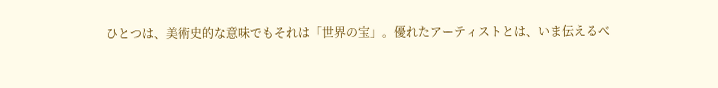ひとつは、美術史的な意味でもそれは「世界の宝」。優れたアーティストとは、いま伝えるべ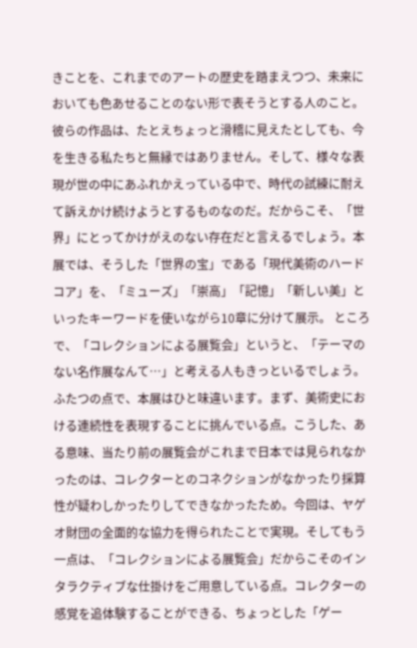きことを、これまでのアートの歴史を踏まえつつ、未来においても色あせることのない形で表そうとする人のこと。彼らの作品は、たとえちょっと滑稽に見えたとしても、今を生きる私たちと無縁ではありません。そして、様々な表現が世の中にあふれかえっている中で、時代の試練に耐えて訴えかけ続けようとするものなのだ。だからこそ、「世界」にとってかけがえのない存在だと言えるでしょう。本展では、そうした「世界の宝」である「現代美術のハードコア」を、「ミューズ」「崇高」「記憶」「新しい美」といったキーワードを使いながら10章に分けて展示。 ところで、「コレクションによる展覧会」というと、「テーマのない名作展なんて…」と考える人もきっといるでしょう。ふたつの点で、本展はひと味違います。まず、美術史における連続性を表現することに挑んでいる点。こうした、ある意味、当たり前の展覧会がこれまで日本では見られなかったのは、コレクターとのコネクションがなかったり採算性が疑わしかったりしてできなかったため。今回は、ヤゲオ財団の全面的な協力を得られたことで実現。そしてもう一点は、「コレクションによる展覧会」だからこそのインタラクティブな仕掛けをご用意している点。コレクターの感覚を追体験することができる、ちょっとした「ゲー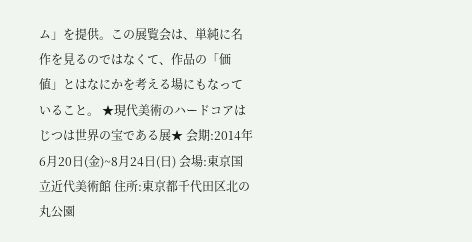ム」を提供。この展覧会は、単純に名作を見るのではなくて、作品の「価値」とはなにかを考える場にもなっていること。 ★現代美術のハードコアはじつは世界の宝である展★ 会期:2014年6月20日(金)~8月24日(日) 会場:東京国立近代美術館 住所:東京都千代田区北の丸公園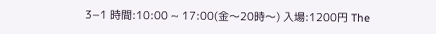3−1 時間:10:00 ~ 17:00(金〜20時〜) 入場:1200円 The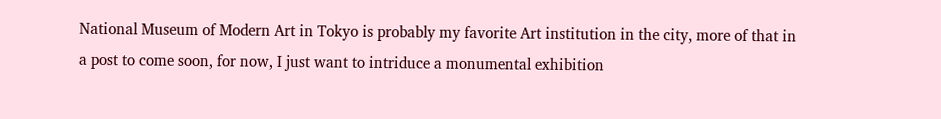National Museum of Modern Art in Tokyo is probably my favorite Art institution in the city, more of that in a post to come soon, for now, I just want to intriduce a monumental exhibition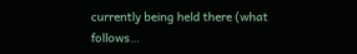currently being held there (what follows…